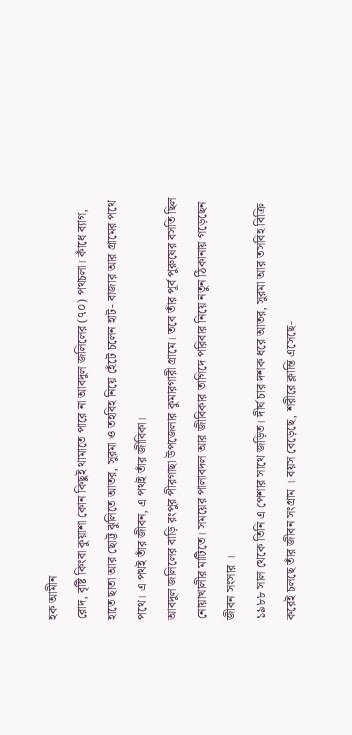হক আমীন
রোদ, বৃষ্টি কিংবা কুয়াশা কোন কিছুই থামাতে পারে না আবদুল জলিলের (৭০) পথচলা। কাঁধে ব্যাগ, হাতে ছাতা আর ছোট্ট ঝুলিতে আতর, সুরমা ও তহবিহ নিয়ে হেঁটে চলেন হাট- বাজার আর গ্রামের পথে পথে। এ পথই তাঁর জীবন, এ পথই তাঁর জীবিকা।
আবদুল জলিলের বাড়ি রংপুর পীরগাছা উপজেলার কুমারগারী গ্রামে। তবে তাঁর পূর্ব পুরুষের বসতি ছিল নোয়াখালীর মাটিতে। সময়ের পালাবদল আর জীবিকার তাগিদে পরিবার নিয়ে নতুন ঠিকানায় গড়েছেন জীবন সংসার ।
১৯৮৮ সাল থেকে তিনি এ পেশার সাথে জড়িত। দীর্ঘ চার দশক ধরে আতর, সুরমা আর তসবিহ বিক্রি করেই চলছে তাঁর জীবন সংগ্রাম । বয়স বেড়েছে, শরীরে ক্লান্তি এসেছে-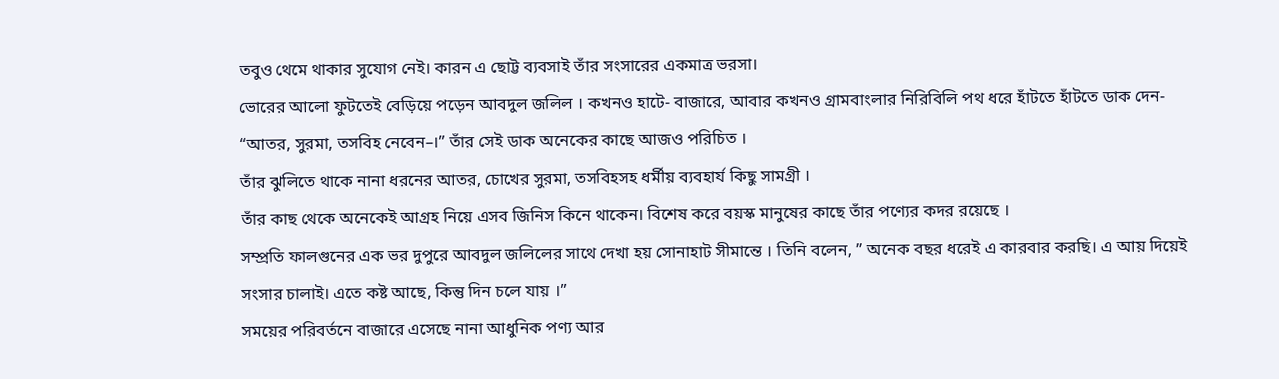তবুও থেমে থাকার সুযোগ নেই। কারন এ ছোট্ট ব্যবসাই তাঁর সংসারের একমাত্র ভরসা।
ভোরের আলো ফুটতেই বেড়িয়ে পড়েন আবদুল জলিল । কখনও হাটে- বাজারে, আবার কখনও গ্রামবাংলার নিরিবিলি পথ ধরে হাঁটতে হাঁটতে ডাক দেন- “আতর, সুরমা, তসবিহ নেবেন–।” তাঁর সেই ডাক অনেকের কাছে আজও পরিচিত ।
তাঁর ঝুলিতে থাকে নানা ধরনের আতর, চোখের সুরমা, তসবিহসহ ধর্মীয় ব্যবহার্য কিছু সামগ্রী ।
তাঁর কাছ থেকে অনেকেই আগ্রহ নিয়ে এসব জিনিস কিনে থাকেন। বিশেষ করে বয়স্ক মানুষের কাছে তাঁর পণ্যের কদর রয়েছে ।
সম্প্রতি ফালগুনের এক ভর দুপুরে আবদুল জলিলের সাথে দেখা হয় সোনাহাট সীমান্তে । তিনি বলেন, ” অনেক বছর ধরেই এ কারবার করছি। এ আয় দিয়েই সংসার চালাই। এতে কষ্ট আছে, কিন্তু দিন চলে যায় ।”
সময়ের পরিবর্তনে বাজারে এসেছে নানা আধুনিক পণ্য আর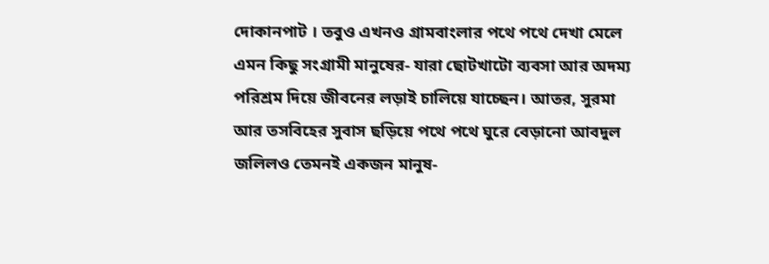দোকানপাট । তবুও এখনও গ্রামবাংলার পথে পথে দেখা মেলে এমন কিছু সংগ্রামী মানুষের- যারা ছোটখাটো ব্যবসা আর অদম্য পরিশ্রম দিয়ে জীবনের লড়াই চালিয়ে যাচ্ছেন। আতর, সুরমা আর তসবিহের সুবাস ছড়িয়ে পথে পথে ঘুরে বেড়ানো আবদুল জলিলও তেমনই একজন মানুষ-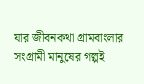যার জীবনকথা গ্রামবাংলার সংগ্রামী মানুষের গল্পই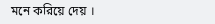মনে করিয়ে দেয় ।